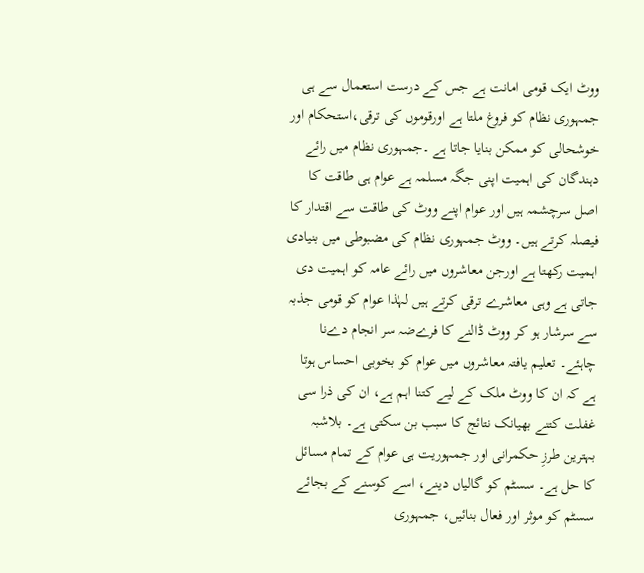ووٹ ایک قومی امانت ہے جس کے درست استعمال سے ہی جمہوری نظام کو فروغ ملتا ہے اورقوموں کی ترقی،استحکام اور خوشحالی کو ممکن بنایا جاتا ہے ۔جمہوری نظام میں رائے دہندگان کی اہمیت اپنی جگہ مسلمہ ہے عوام ہی طاقت کا اصل سرچشمہ ہیں اور عوام اپنے ووٹ کی طاقت سے اقتدار کا فیصلہ کرتے ہیں۔ ووٹ جمہوری نظام کی مضبوطی میں بنیادی اہمیت رکھتا ہے اورجن معاشروں میں رائے عامہ کو اہمیت دی جاتی ہے وہی معاشرے ترقی کرتے ہیں لہٰذا عوام کو قومی جذبہ سے سرشار ہو کر ووٹ ڈالنے کا فرےضہ سر انجام دےنا چاہئے۔ تعلیم یافتہ معاشروں میں عوام کو بخوبی احساس ہوتا ہے کہ ان کا ووٹ ملک کے لیے کتنا اہم ہے، ان کی ذرا سی غفلت کتنے بھیانک نتائج کا سبب بن سکتی ہے۔ بلاشبہ بہترین طرزِ حکمرانی اور جمہوریت ہی عوام کے تمام مسائل کا حل ہے۔ سسٹم کو گالیاں دینے، اسے کوسنے کے بجائے سسٹم کو موثر اور فعال بنائیں، جمہوری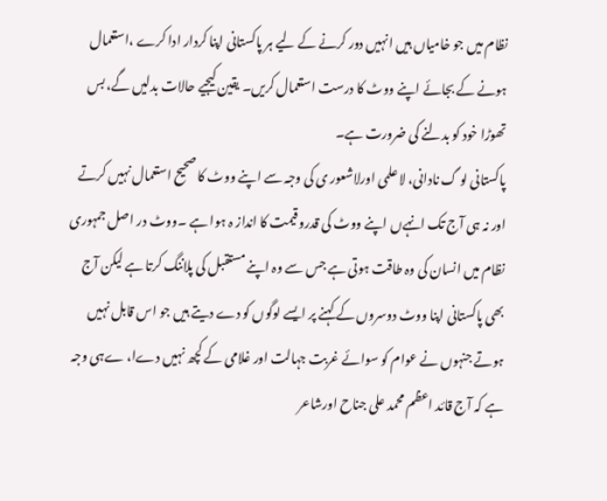نظام میں جو خامیاں ہیں انہیں دور کرنے کے لیے ہر پاکستانی اپنا کردار ادا کرے ،استعمال ہونے کے بجائے اپنے ووٹ کا درست استعمال کریں۔ یقین کیجیے حالات بدلیں گے، بس تھوڑا خود کو بدلنے کی ضرورت ہے۔
پاکستانی لو گ نادانی، لا علمی اورلاشعور ی کی وجہ سے اپنے ووٹ کا صحیح استعمال نہیں کرتے اور نہ ہی آج تک انہےں اپنے ووٹ کی قدرو قیمت کا انداز ہ ہوا ہے ۔ووٹ در اصل جمہوری نظام میں انسان کی وہ طاقت ہوتی ہے جس سے وہ اپنے مستقبل کی پلاننگ کرتا ہے لیکن آج بھی پاکستانی اپنا ووٹ دوسروں کے کہنے پر ایسے لوگوں کو دے دیتے ہیں جو اس قابل نہیں ہوتے جنہوں نے عوام کو سوائے غربت جہالت اور غلامی کے کچھ نہیں دےا، ےہی وجہ ہے کہ آج قائد اعظم محمد علی جناح اورشاعر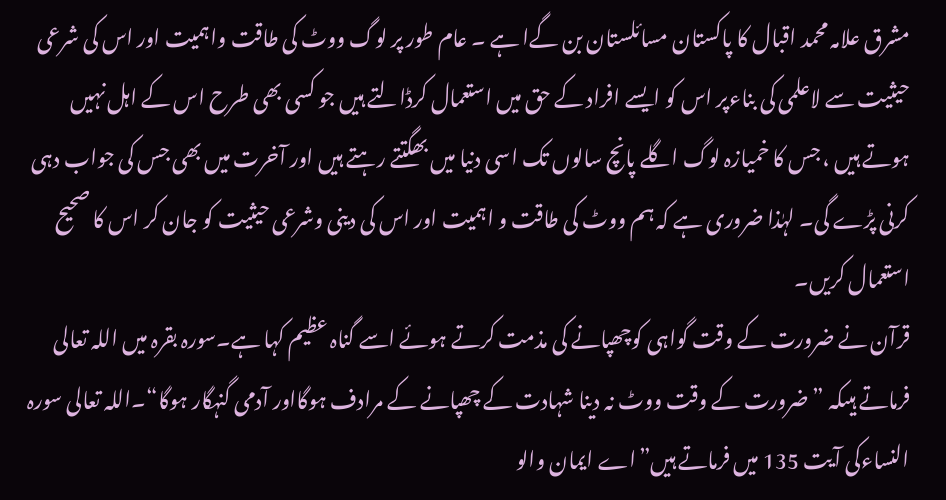مشرق علامہ محمد اقبال کا پاکستان مسائلستان بن گےا ہے ۔ عام طور پر لوگ ووٹ کی طاقت واہمیت اور اس کی شرعی حیثیت سے لاعلمی کی بناءپر اس کو ایسے افراد کے حق میں استعمال کرڈالتے ہیں جو کسی بھی طرح اس کے اہل نہیں ہوتے ہیں ، جس کا خمیازہ لوگ اگلے پانچ سالوں تک اسی دنیا میں بھگتتے رہتے ہیں اور آخرت میں بھی جس کی جواب دہی کرنی پڑے گی۔ لہٰذا ضروری ہے کہ ہم ووٹ کی طاقت و اہمیت اور اس کی دینی وشرعی حیثیت کو جان کر اس کا صحیح استعمال کریں۔
قرآن نے ضرورت کے وقت گواہی کوچھپانے کی مذمت کرتے ہوئے اسے گناہ عظیم کہا ہے۔سورہ بقرہ میں اللہ تعالی فرماتے ہیںکہ ”ضرورت کے وقت ووٹ نہ دینا شہادت کے چھپانے کے مرادف ہوگااور آدمی گنہگار ہوگا“۔اللہ تعالی سورہ النساءکی آیت 135 میں فرماتے ہیں”اے ایمان والو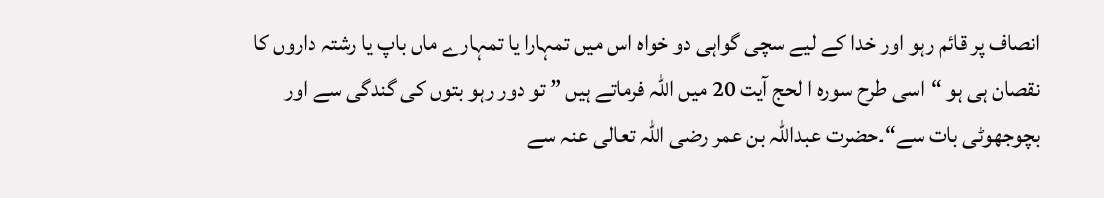انصاف پر قائم رہو اور خدا کے لیے سچی گواہی دو خواہ اس میں تمہارا یا تمہارے ماں باپ یا رشتہ داروں کا نقصان ہی ہو “اسی طرح سورہ ا لحج آیت 20 میں اللہ فرماتے ہیں ” تو دور رہو بتوں کی گندگی سے اور بچوجھوٹی بات سے“۔حضرت عبداللہ بن عمر رضی اللہ تعالی عنہ سے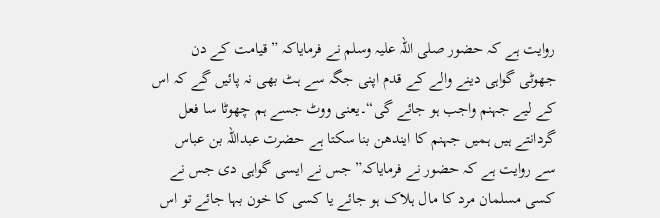روایت ہے کہ حضور صلی اللہ علیہ وسلم نے فرمایاکہ ” قیامت کے دن جھوٹی گواہی دینے والے کے قدم اپنی جگہ سے ہٹ بھی نہ پائیں گے کہ اس کے لیے جہنم واجب ہو جائے گی“۔یعنی ووٹ جسے ہم چھوٹا سا فعل گردانتے ہیں ہمیں جہنم کا ایندھن بنا سکتا ہے حضرت عبداللہ بن عباس سے روایت ہے کہ حضور نے فرمایاکہ” جس نے ایسی گواہی دی جس نے کسی مسلمان مرد کا مال ہلاک ہو جائے یا کسی کا خون بہا جائے تو اس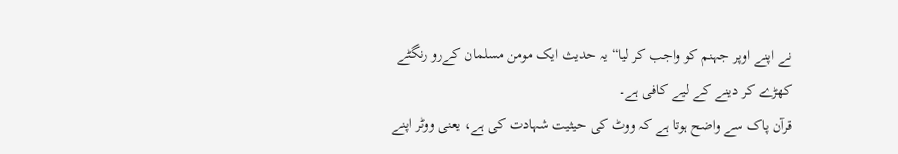نے اپنے اوپر جہنم کو واجب کر لیا“ یہ حدیث ایک مومن مسلمان کےرو رنگٹے کھڑے کر دینے کے لیے کافی ہے۔
قرآن پاک سے واضح ہوتا ہے کہ ووٹ کی حیثیت شہادت کی ہے، یعنی ووٹر اپنے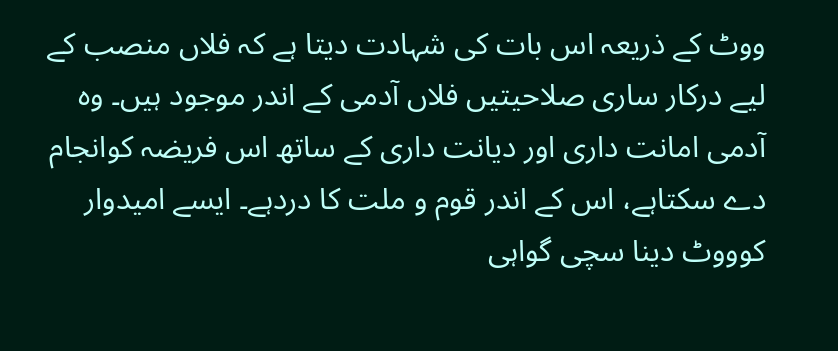ووٹ کے ذریعہ اس بات کی شہادت دیتا ہے کہ فلاں منصب کے لیے درکار ساری صلاحیتیں فلاں آدمی کے اندر موجود ہیں۔ وہ آدمی امانت داری اور دیانت داری کے ساتھ اس فریضہ کوانجام دے سکتاہے، اس کے اندر قوم و ملت کا دردہے۔ ایسے امیدوار کوووٹ دینا سچی گواہی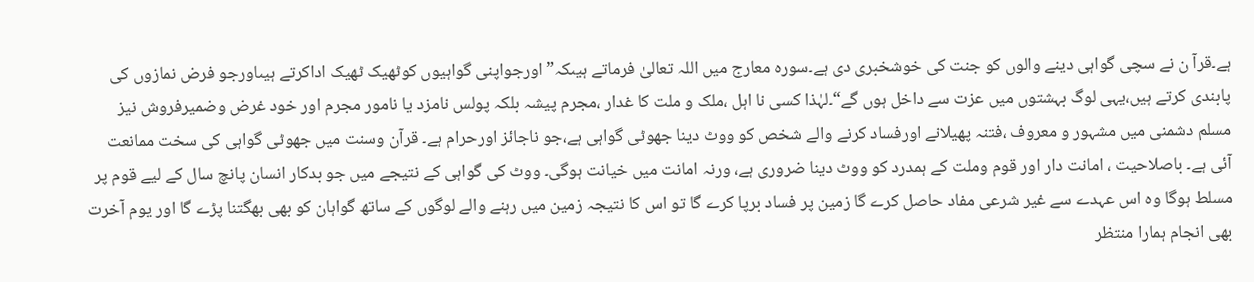ہے۔قرآ ن نے سچی گواہی دینے والوں کو جنت کی خوشخبری دی ہے۔سورہ معارج میں اللہ تعالیٰ فرماتے ہیںکہ”اورجواپنی گواہیوں کوٹھیک ٹھیک اداکرتے ہیںاورجو فرض نمازوں کی پابندی کرتے ہیں،یہی لوگ بہشتوں میں عزت سے داخل ہوں گے“۔لہٰذا کسی نا اہل ،ملک و ملت کا غدار ،مجرم پیشہ بلکہ پولس نامزد یا نامور مجرم اور خود غرض وضمیرفروش نیز مسلم دشمنی میں مشہور و معروف ،فتنہ پھیلانے اورفساد کرنے والے شخص کو ووٹ دینا جھوٹی گواہی ہے،جو ناجائز اورحرام ہے۔ قرآن وسنت میں جھوٹی گواہی کی سخت ممانعت آئی ہے۔ باصلاحیت ، امانت دار اور قوم وملت کے ہمدرد کو ووٹ دینا ضروری ہے، ورنہ امانت میں خیانت ہوگی۔ ووٹ کی گواہی کے نتیجے میں جو بدکار انسان پانچ سال کے لیے قوم پر مسلط ہوگا وہ اس عہدے سے غیر شرعی مفاد حاصل کرے گا زمین پر فساد برپا کرے گا تو اس کا نتیجہ زمین میں رہنے والے لوگوں کے ساتھ گواہان کو بھی بھگتنا پڑے گا اور یوم آخرت بھی انجام ہمارا منتظر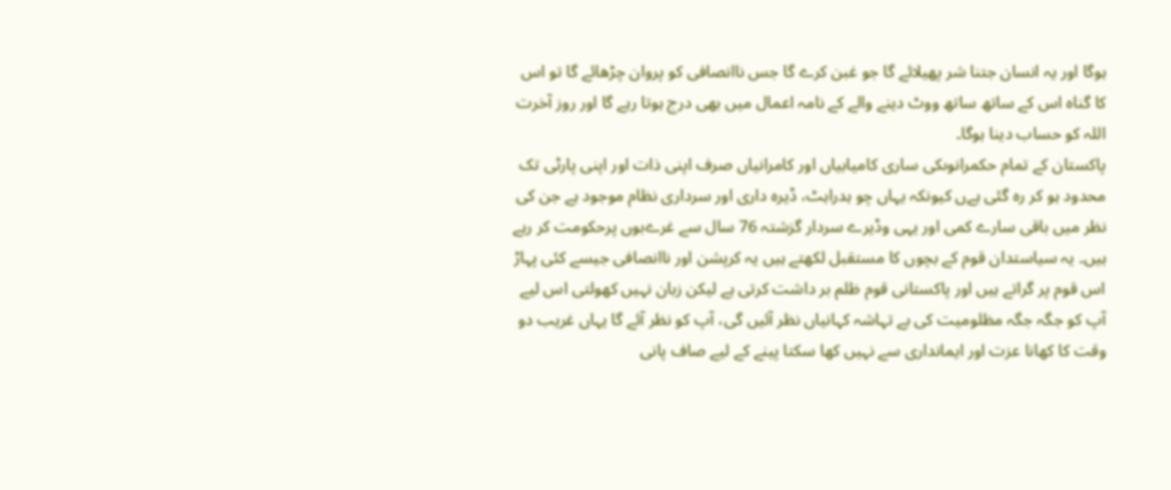ہوگا اور یہ انسان جتنا شر پھیلائے گا جو غبن کرے گا جس ناانصافی کو پروان چڑھائے گا تو اس کا گناہ اس کے ساتھ ساتھ ووٹ دینے والے کے نامہ اعمال میں بھی درج ہوتا رہے گا اور روز آخرت اللہ کو حساب دینا ہوگا۔
پاکستان کے تمام حکمرانوںکی ساری کامیابیاں اور کامرانیاں صرف اپنی ذات اور اپنی پارٹی تک محدود ہو کر رہ گئی ہےں کیونکہ یہاں چو ہدراہٹ، ڈیرہ داری اور سرداری نظام موجود ہے جن کی نظر میں باقی سارے کمی اور یہی وڈیرے سردار گزشتہ 76 سال سے غرےبوں پرحکومت کر رہے ہیں۔ یہ سیاستدان قوم کے بچوں کا مستقبل لکھتے ہیں یہ کرپشن اور ناانصافی جیسے کئی پہاڑ اس قوم پر گراتے ہیں اور پاکستانی قوم ظلم بر داشت کرتی ہے لیکن زبان نہیں کھولتی اس لیے آپ کو جگہ جگہ مظلومیت کی بے تہاشہ کہانیاں نظر آئیں گی، آپ کو نظر آئے گا یہاں غریب دو وقت کا کھانا عزت اور ایمانداری سے نہیں کھا سکتا پینے کے لیے صاف پانی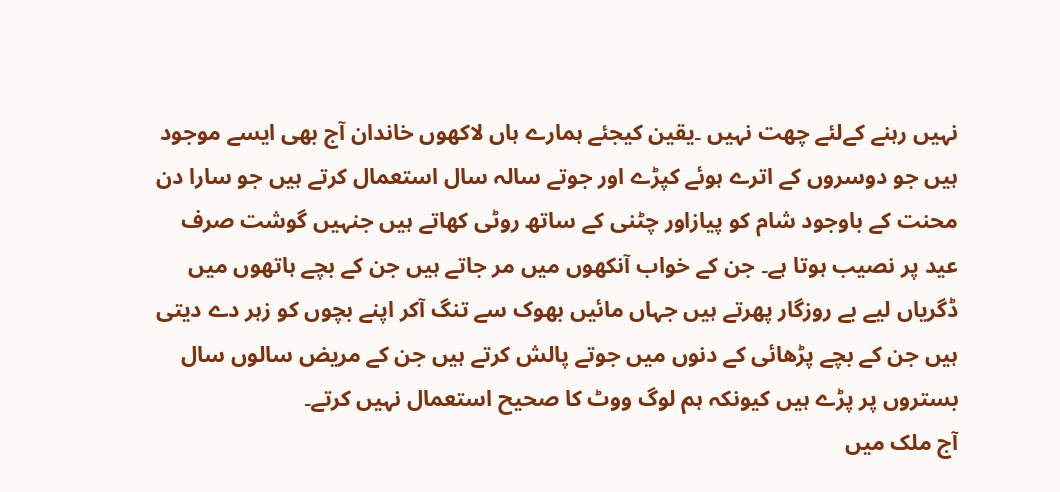نہیں رہنے کےلئے چھت نہیں ۔یقین کیجئے ہمارے ہاں لاکھوں خاندان آج بھی ایسے موجود ہیں جو دوسروں کے اترے ہوئے کپڑے اور جوتے سالہ سال استعمال کرتے ہیں جو سارا دن محنت کے باوجود شام کو پیازاور چٹنی کے ساتھ روٹی کھاتے ہیں جنہیں گوشت صرف عید پر نصیب ہوتا ہے۔ جن کے خواب آنکھوں میں مر جاتے ہیں جن کے بچے ہاتھوں میں ڈگریاں لیے بے روزگار پھرتے ہیں جہاں مائیں بھوک سے تنگ آکر اپنے بچوں کو زہر دے دیتی ہیں جن کے بچے پڑھائی کے دنوں میں جوتے پالش کرتے ہیں جن کے مریض سالوں سال بستروں پر پڑے ہیں کیونکہ ہم لوگ ووٹ کا صحیح استعمال نہیں کرتے۔
آج ملک میں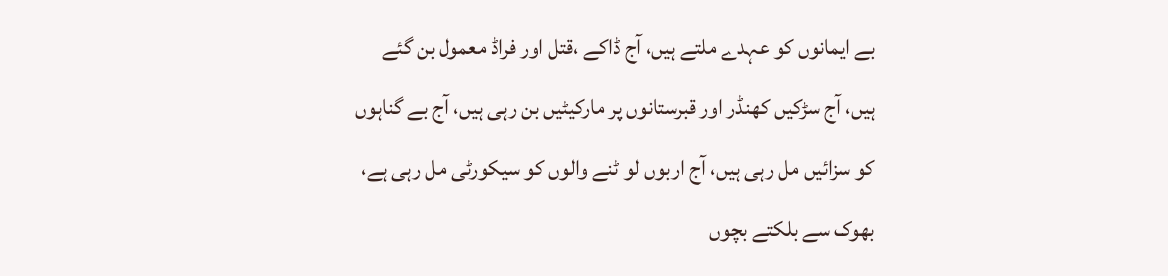بے ایمانوں کو عہدے ملتے ہیں، آج ڈاکے ،قتل اور فراڈ معمول بن گئے ہیں، آج سڑکیں کھنڈر اور قبرستانوں پر مارکیٹیں بن رہی ہیں، آج بے گناہوں کو سزائیں مل رہی ہیں، آج اربوں لو ٹنے والوں کو سیکورٹی مل رہی ہے، بھوک سے بلکتے بچوں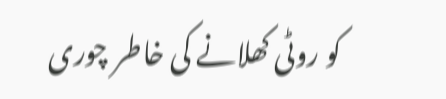کو روٹی کھلانے کی خاطر چوری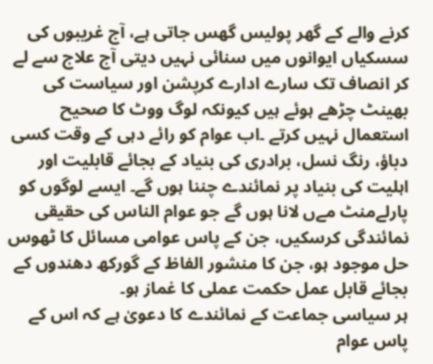کرنے والے کے گھر پولیس گھس جاتی ہے، آج غریبوں کی سسکیاں ایوانوں میں سنائی نہیں دیتی آج علاج سے لے کر انصاف تک سارے ادارے کرپشن اور سیاست کی بھینٹ چڑھے ہوئے ہیں کیونکہ لوگ ووٹ کا صحیح استعمال نہیں کرتے ۔اب عوام کو رائے دہی کے وقت کسی دباؤ، رنگ نسل، برادری کی بنیاد کے بجائے قابلیت اور اہلیت کی بنیاد پر نمائندے چننا ہوں گے۔ ایسے لوگوں کو پارلےمنٹ مےں لانا ہوں گے جو عوام الناس کی حقیقی نمائندگی کرسکیں، جن کے پاس عوامی مسائل کا ٹھوس حل موجود ہو، جن کا منشور الفاظ کے گورکھ دھندوں کے بجائے قابل عمل حکمت عملی کا غماز ہو۔
ہر سیاسی جماعت کے نمائندے کا دعویٰ ہے کہ اس کے پاس عوام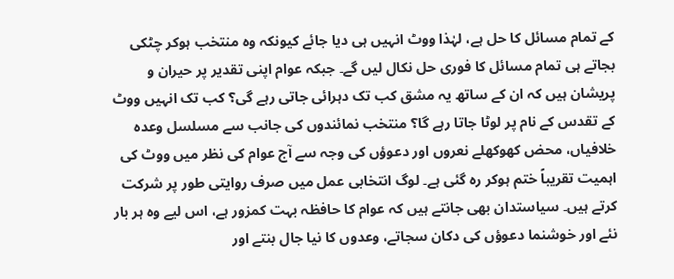کے تمام مسائل کا حل ہے، لہٰذا ووٹ انہیں ہی دیا جائے کیونکہ وہ منتخب ہوکر چٹکی بجاتے ہی تمام مسائل کا فوری حل نکال لیں گے۔ جبکہ عوام اپنی تقدیر پر حیران و پریشان ہیں کہ ان کے ساتھ یہ مشق کب تک دہرائی جاتی رہے گی؟ کب تک انہیں ووٹ کے تقدس کے نام پر لوٹا جاتا رہے گا؟ منتخب نمائندوں کی جانب سے مسلسل وعدہ خلافیاں، محض کھوکھلے نعروں اور دعوؤں کی وجہ سے آج عوام کی نظر میں ووٹ کی اہمیت تقریباً ختم ہوکر رہ گئی ہے۔ لوگ انتخابی عمل میں صرف روایتی طور پر شرکت کرتے ہیں۔ سیاستدان بھی جانتے ہیں کہ عوام کا حافظہ بہت کمزور ہے، اس لیے وہ ہر بار نئے اور خوشنما دعوؤں کی دکان سجاتے، وعدوں کا نیا جال بنتے اور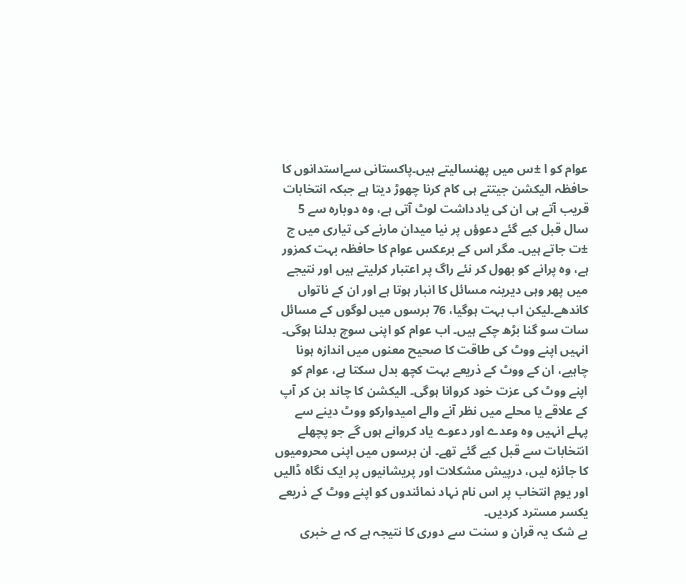عوام کو ا ±س میں پھنسالیتے ہیں۔پاکستانی سےاستدانوں کا حافظہ الیکشن جیتتے ہی کام کرنا چھوڑ دیتا ہے جبکہ انتخابات قریب آتے ہی ان کی یادداشت لوٹ آتی ہے، وہ دوبارہ سے 5 سال قبل کیے گئے دعوؤں پر نیا میدان مارنے کی تیاری میں ج ±ت جاتے ہیں۔ مگر اس کے برعکس عوام کا حافظہ بہت کمزور ہے، وہ پرانے کو بھول کر نئے راگ پر اعتبار کرلیتے ہیں اور نتیجے میں پھر وہی دیرینہ مسائل کا انبار ہوتا ہے اور ان کے ناتواں کاندھے۔لیکن اب بہت ہوگیا، 76 برسوں میں لوگوں کے مسائل سات سو گنا بڑھ چکے ہیں۔ اب عوام کو اپنی سوچ بدلنا ہوگی۔ انہیں اپنے ووٹ کی طاقت کا صحیح معنوں میں اندازہ ہونا چاہیے، ان کے ووٹ کے ذریعے بہت کچھ بدل سکتا ہے، عوام کو اپنے ووٹ کی عزت خود کروانا ہوگی۔ الیکشن کا چاند بن کر آپ کے علاقے یا محلے میں نظر آنے والے امیدوارکو ووٹ دینے سے پہلے انہیں وہ وعدے اور دعوے یاد کروانے ہوں گے جو پچھلے انتخابات سے قبل کیے گئے تھے۔ ان برسوں میں اپنی محرومیوں کا جائزہ لیں، درپیش مشکلات اور پریشانیوں پر ایک نگاہ ڈالیں اور یومِ انتخاب پر اس نام نہاد نمائندوں کو اپنے ووٹ کے ذریعے یکسر مسترد کردیں۔
بے شک یہ قران و سنت سے دوری کا نتیجہ ہے کہ بے خبری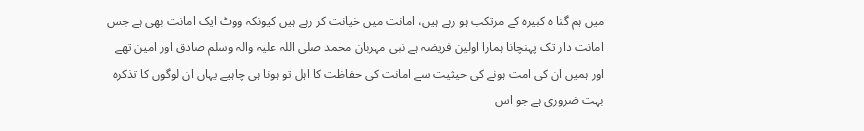میں ہم گنا ہ کبیرہ کے مرتکب ہو رہے ہیں، امانت میں خیانت کر رہے ہیں کیونکہ ووٹ ایک امانت بھی ہے جس امانت دار تک پہنچانا ہمارا اولین فریضہ ہے نبی مہربان محمد صلی اللہ علیہ والہ وسلم صادق اور امین تھے اور ہمیں ان کی امت ہونے کی حیثیت سے امانت کی حفاظت کا اہل تو ہونا ہی چاہیے یہاں ان لوگوں کا تذکرہ بہت ضروری ہے جو اس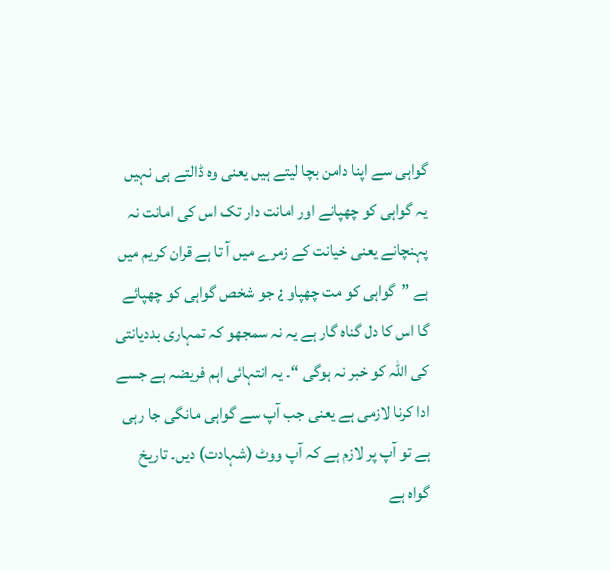گواہی سے اپنا دامن بچا لیتے ہیں یعنی وہ ڈالتے ہی نہیں یہ گواہی کو چھپانے اور امانت دار تک اس کی امانت نہ پہنچانے یعنی خیانت کے زمرے میں آ تا ہے قران کریم میں ہے ”گواہی کو مت چھپاو ¿ جو شخص گواہی کو چھپائے گا اس کا دل گناہ گار ہے یہ نہ سمجھو کہ تمہاری بددیانتی کی اللہ کو خبر نہ ہوگی “۔ یہ انتہائی اہم فریضہ ہے جسے ادا کرنا لازمی ہے یعنی جب آپ سے گواہی مانگی جا رہی ہے تو آپ پر لازم ہے کہ آپ ووٹ (شہادت) دیں۔ تاریخ گواہ ہے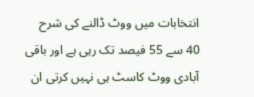انتخابات میں ووٹ ڈالنے کی شرح 40 سے 55 فیصد تک رہی ہے اور باقی آبادی ووٹ کاسٹ ہی نہیں کرتی ان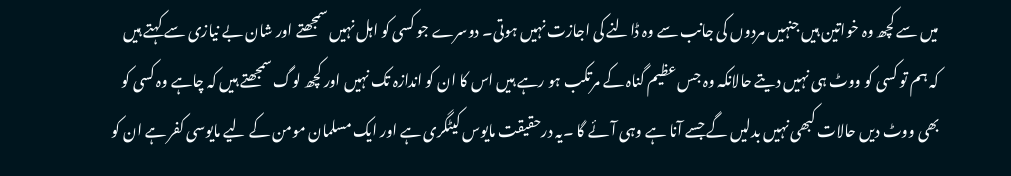میں سے کچھ وہ خواتین ہیں جنہیں مردوں کی جانب سے وہ ڈالنے کی اجازت نہیں ہوتی۔ دوسرے جو کسی کو اہل نہیں سمجھتے اور شان بے نیازی سے کہتے ہیں کہ ہم تو کسی کو ووٹ ہی نہیں دیتے حالانکہ وہ جس عظیم گناہ کے مرتکب ہو رہے ہیں اس کا ان کو اندازہ تک نہیں اور کچھ لوگ سمجھتے ہیں کہ چاہے وہ کسی کو بھی ووٹ دیں حالات کبھی نہیں بدلیں گے جسے آنا ہے وہی آئے گا ۔یہ درحقیقت مایوس کیٹگری ہے اور ایک مسلمان مومن کے لیے مایوسی کفر ہے ان کو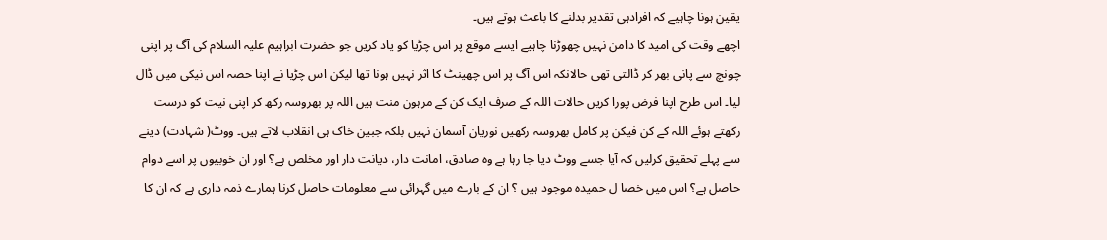یقین ہونا چاہیے کہ افرادہی تقدیر بدلنے کا باعث ہوتے ہیں۔
اچھے وقت کی امید کا دامن نہیں چھوڑنا چاہیے ایسے موقع پر اس چڑیا کو یاد کریں جو حضرت ابراہیم علیہ السلام کی آگ پر اپنی چونچ سے پانی بھر کر ڈالتی تھی حالانکہ اس آگ پر اس چھینٹ کا اثر نہیں ہونا تھا لیکن اس چڑیا نے اپنا حصہ اس نیکی میں ڈال لیا۔ اس طرح اپنا فرض پورا کریں حالات اللہ کے صرف ایک کن کے مرہون منت ہیں اللہ پر بھروسہ رکھ کر اپنی نیت کو درست رکھتے ہوئے اللہ کے کن فیکن پر کامل بھروسہ رکھیں نوریان آسمان نہیں بلکہ جبین خاک ہی انقلاب لاتے ہیں۔ ووٹ( شہادت) دینے سے پہلے تحقیق کرلیں کہ آیا جسے ووٹ دیا جا رہا ہے وہ صادق، امانت دار، دیانت دار اور مخلص ہے؟ اور ان خوبیوں پر اسے دوام حاصل ہے؟ اس میں خصا ل حمیدہ موجود ہیں ؟ ان کے بارے میں گہرائی سے معلومات حاصل کرنا ہمارے ذمہ داری ہے کہ ان کا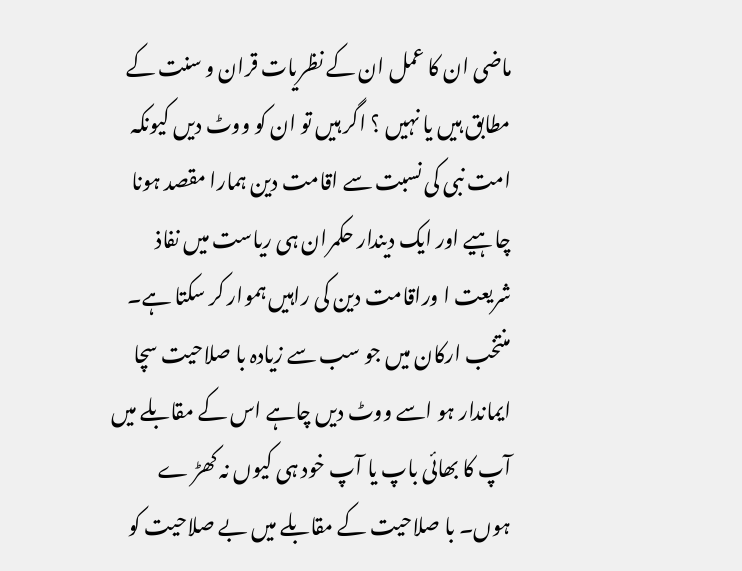ماضی ان کا عمل ان کے نظریات قران و سنت کے مطابق ہیں یا نہیں ؟ اگر ہیں تو ان کو ووٹ دیں کیونکہ امت نبی کی نسبت سے اقامت دین ہمارا مقصد ہونا چاہیے اور ایک دیندار حکمران ہی ریاست میں نفاذ شریعت ا وراقامت دین کی راہیں ہموار کر سکتا ہے۔ منتخب ارکان میں جو سب سے زیادہ با صلاحیت سچا ایماندار ہو اسے ووٹ دیں چاہے اس کے مقابلے میں آپ کا بھائی باپ یا آپ خود ہی کیوں نہ کھڑ ے ہوں۔ با صلاحیت کے مقابلے میں بے صلاحیت کو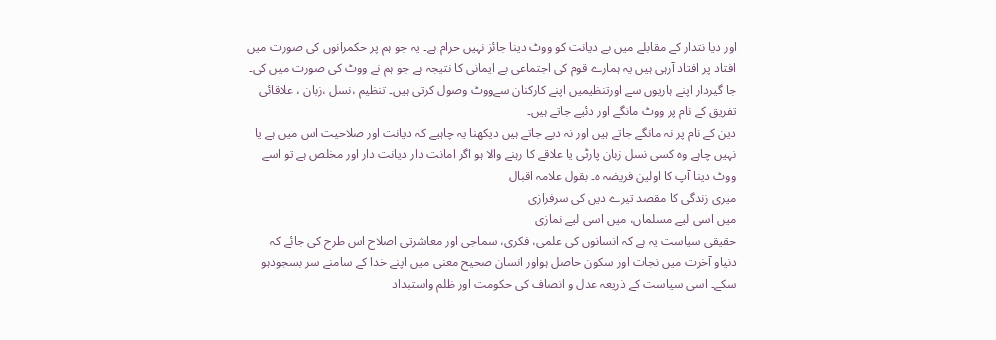اور دیا نتدار کے مقابلے میں بے دیانت کو ووٹ دینا جائز نہیں حرام ہے۔ یہ جو ہم پر حکمرانوں کی صورت میں افتاد پر افتاد آرہی ہیں یہ ہمارے قوم کی اجتماعی بے ایمانی کا نتیجہ ہے جو ہم نے ووٹ کی صورت میں کی۔ جا گیردار اپنے ہاریوں سے اورتنظیمیں اپنے کارکنان سےووٹ وصول کرتی ہیں۔ تنظیم ،نسل ،زبان ، علاقائی تفریق کے نام پر ووٹ مانگے اور دئیے جاتے ہیں۔
دین کے نام پر نہ مانگے جاتے ہیں اور نہ دیے جاتے ہیں دیکھنا یہ چاہیے کہ دیانت اور صلاحیت اس میں ہے یا نہیں چاہے وہ کسی نسل زبان پارٹی یا علاقے کا رہنے والا ہو اگر امانت دار دیانت دار اور مخلص ہے تو اسے ووٹ دینا آپ کا اولین فریضہ ہ۔ بقول علامہ اقبال
میری زندگی کا مقصد تیرے دیں کی سرفرازی
میں اسی لیے مسلماں، میں اسی لیے نمازی
حقیقی سیاست یہ ہے کہ انسانوں کی علمی، فکری، سماجی اور معاشرتی اصلاح اس طرح کی جائے کہ دنیاو آخرت میں نجات اور سکون حاصل ہواور انسان صحیح معنی میں اپنے خدا کے سامنے سر بسجودہو سکے۔ اسی سیاست کے ذریعہ عدل و انصاف کی حکومت اور ظلم واستبداد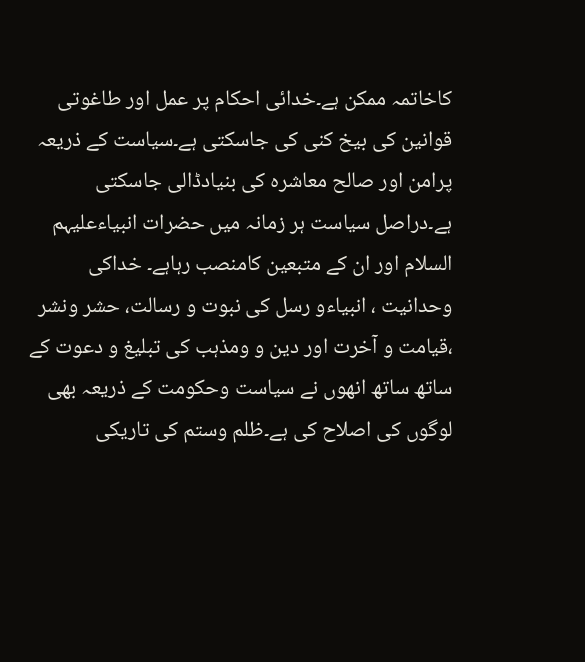کاخاتمہ ممکن ہے۔خدائی احکام پر عمل اور طاغوتی قوانین کی بیخ کنی کی جاسکتی ہے۔سیاست کے ذریعہ پرامن اور صالح معاشرہ کی بنیادڈالی جاسکتی ہے۔دراصل سیاست ہر زمانہ میں حضرات انبیاءعلیہم السلام اور ان کے متبعین کامنصب رہاہے۔ خداکی وحدانیت ، انبیاءو رسل کی نبوت و رسالت، حشر ونشر ،قیامت و آخرت اور دین و ومذہب کی تبلیغ و دعوت کے ساتھ ساتھ انھوں نے سیاست وحکومت کے ذریعہ بھی لوگوں کی اصلاح کی ہے۔ظلم وستم کی تاریکی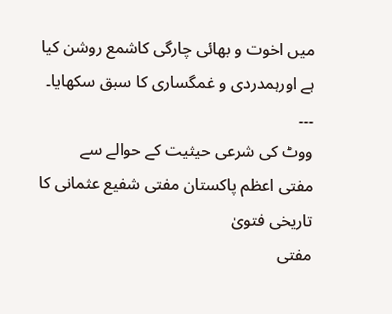میں اخوت و بھائی چارگی کاشمع روشن کیا ہے اورہمدردی و غمگساری کا سبق سکھایا۔
۔۔۔
ووٹ کی شرعی حیثیت کے حوالے سے
مفتی اعظم پاکستان مفتی شفیع عثمانی کا تاریخی فتویٰ
مفتی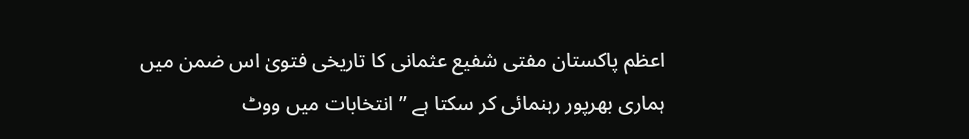اعظم پاکستان مفتی شفیع عثمانی کا تاریخی فتویٰ اس ضمن میں ہماری بھرپور رہنمائی کر سکتا ہے ” انتخابات میں ووٹ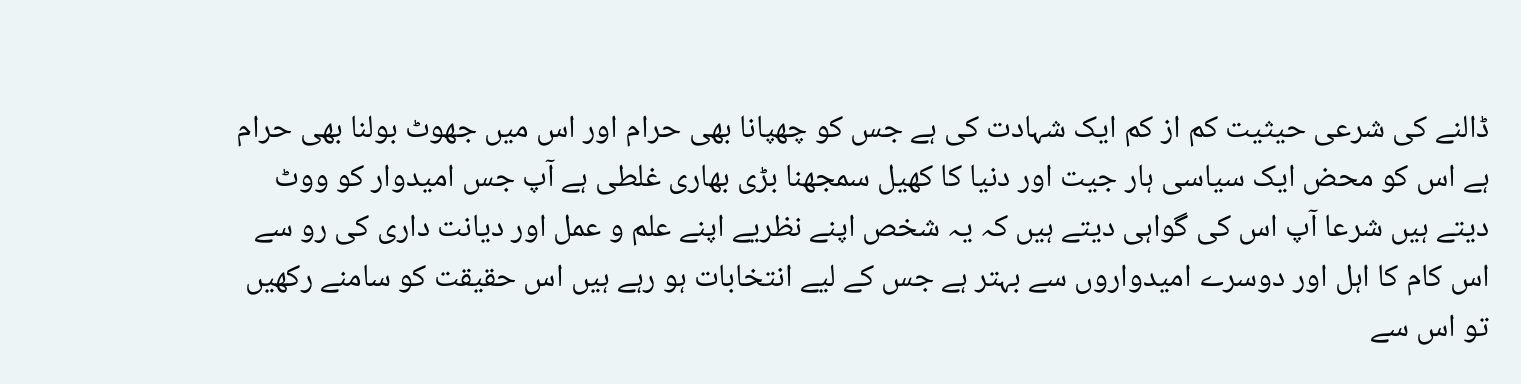ڈالنے کی شرعی حیثیت کم از کم ایک شہادت کی ہے جس کو چھپانا بھی حرام اور اس میں جھوٹ بولنا بھی حرام ہے اس کو محض ایک سیاسی ہار جیت اور دنیا کا کھیل سمجھنا بڑی بھاری غلطی ہے آپ جس امیدوار کو ووٹ دیتے ہیں شرعا آپ اس کی گواہی دیتے ہیں کہ یہ شخص اپنے نظریے اپنے علم و عمل اور دیانت داری کی رو سے اس کام کا اہل اور دوسرے امیدواروں سے بہتر ہے جس کے لیے انتخابات ہو رہے ہیں اس حقیقت کو سامنے رکھیں تو اس سے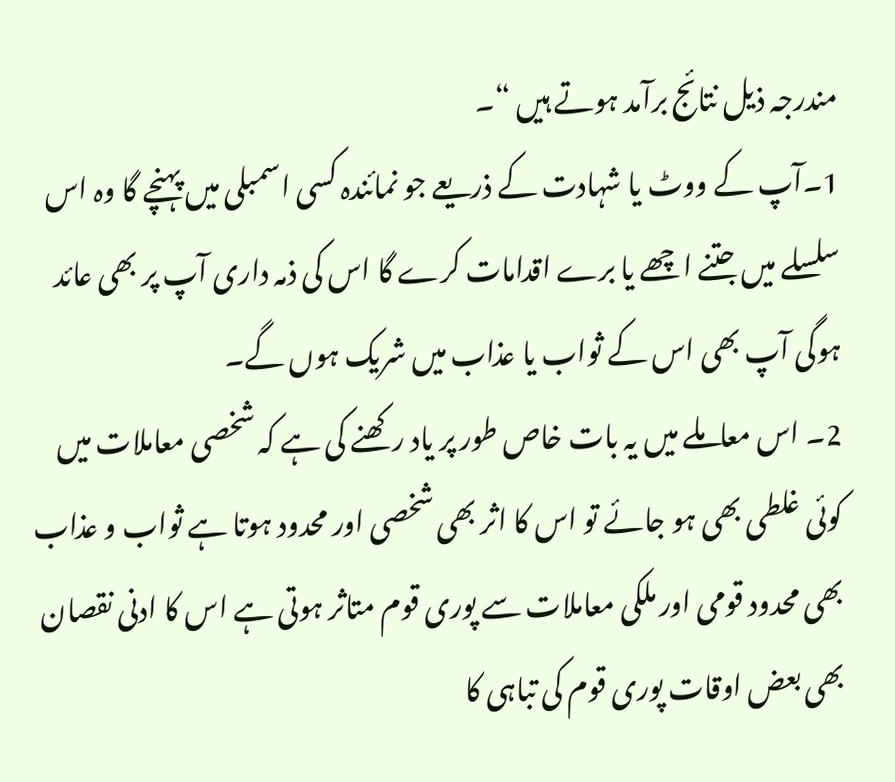مندرجہ ذیل نتائج برآمد ہوتے ہیں “۔
1۔آپ کے ووٹ یا شہادت کے ذریعے جو نمائندہ کسی اسمبلی میں پہنچے گا وہ اس سلسلے میں جتنے اچھے یا برے اقدامات کرے گا اس کی ذمہ داری آپ پر بھی عائد ہوگی آپ بھی اس کے ثواب یا عذاب میں شریک ہوں گے۔
2۔ اس معاملے میں یہ بات خاص طور پر یاد رکھنے کی ہے کہ شخصی معاملات میں کوئی غلطی بھی ہو جائے تو اس کا اثر بھی شخصی اور محدود ہوتا ہے ثواب و عذاب بھی محدود قومی اور ملکی معاملات سے پوری قوم متاثر ہوتی ہے اس کا ادنی نقصان بھی بعض اوقات پوری قوم کی تباہی کا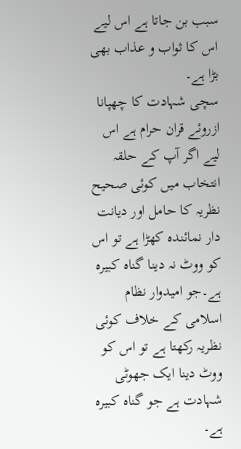سبب بن جاتا ہے اس لیے اس کا ثواب و عذاب بھی بڑا ہے۔
سچی شہادت کا چھپانا ازروئے قران حرام ہے اس لیے اگر آپ کے حلقہ انتخاب میں کوئی صحیح نظریہ کا حامل اور دیانت دار نمائندہ کھڑا ہے تو اس کو ووٹ نہ دینا گناہ کبیرہ ہے۔جو امیدوار نظام اسلامی کے خلاف کوئی نظریہ رکھتا ہے تو اس کو ووٹ دینا ایک جھوٹی شہادت ہے جو گناہ کبیرہ ہے۔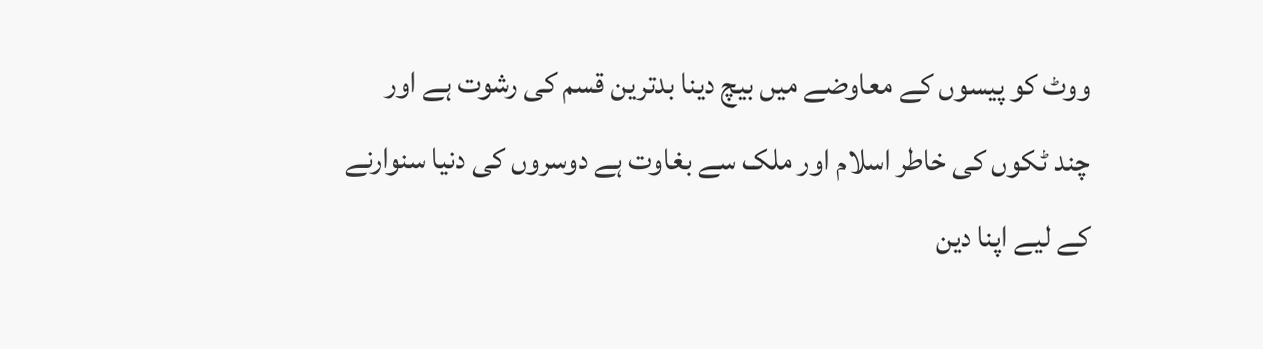ووٹ کو پیسوں کے معاوضے میں بیچ دینا بدترین قسم کی رشوت ہے اور چند ٹکوں کی خاطر اسلام اور ملک سے بغاوت ہے دوسروں کی دنیا سنوارنے کے لیے اپنا دین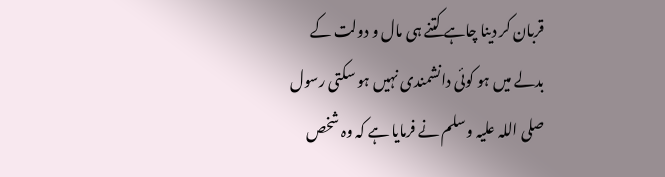قربان کر دینا چاہے کتنے ہی مال و دولت کے بدلے میں ہو کوئی دانشمندی نہیں ہو سکتی رسول صلی اللہ علیہ وسلم نے فرمایا ہے کہ وہ شخص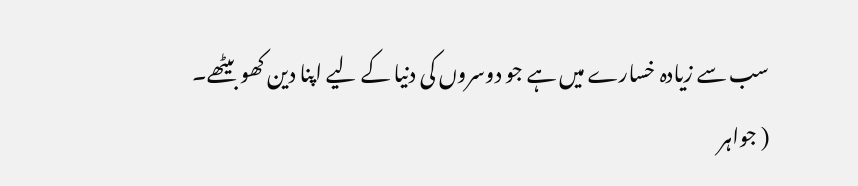سب سے زیادہ خسارے میں ہے جو دوسروں کی دنیا کے لیے اپنا دین کھو بیٹھے۔
( جواہر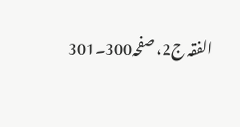الفقہ ج2، صفحہ300۔301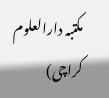مکتبہ دارالعلوم کراچی)